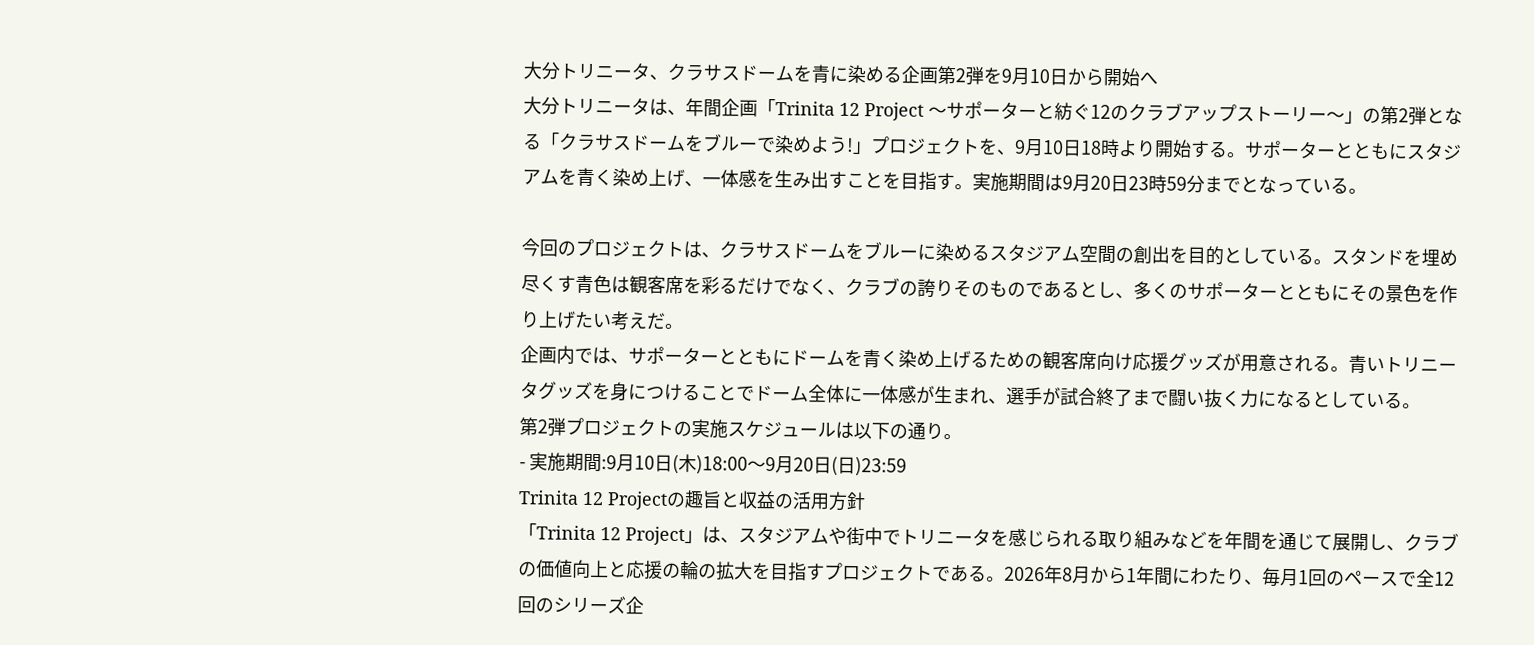大分トリニータ、クラサスドームを青に染める企画第2弾を9月10日から開始へ
大分トリニータは、年間企画「Trinita 12 Project 〜サポーターと紡ぐ12のクラブアップストーリー〜」の第2弾となる「クラサスドームをブルーで染めよう!」プロジェクトを、9月10日18時より開始する。サポーターとともにスタジアムを青く染め上げ、一体感を生み出すことを目指す。実施期間は9月20日23時59分までとなっている。

今回のプロジェクトは、クラサスドームをブルーに染めるスタジアム空間の創出を目的としている。スタンドを埋め尽くす青色は観客席を彩るだけでなく、クラブの誇りそのものであるとし、多くのサポーターとともにその景色を作り上げたい考えだ。
企画内では、サポーターとともにドームを青く染め上げるための観客席向け応援グッズが用意される。青いトリニータグッズを身につけることでドーム全体に一体感が生まれ、選手が試合終了まで闘い抜く力になるとしている。
第2弾プロジェクトの実施スケジュールは以下の通り。
- 実施期間:9月10日(木)18:00〜9月20日(日)23:59
Trinita 12 Projectの趣旨と収益の活用方針
「Trinita 12 Project」は、スタジアムや街中でトリニータを感じられる取り組みなどを年間を通じて展開し、クラブの価値向上と応援の輪の拡大を目指すプロジェクトである。2026年8月から1年間にわたり、毎月1回のペースで全12回のシリーズ企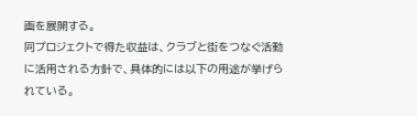画を展開する。
同プロジェクトで得た収益は、クラブと街をつなぐ活動に活用される方針で、具体的には以下の用途が挙げられている。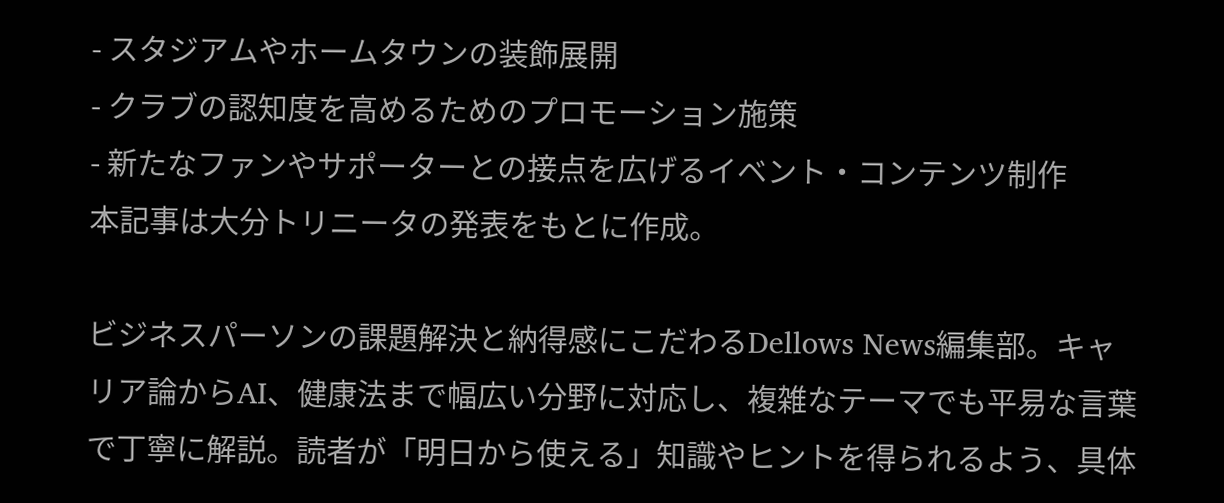- スタジアムやホームタウンの装飾展開
- クラブの認知度を高めるためのプロモーション施策
- 新たなファンやサポーターとの接点を広げるイベント・コンテンツ制作
本記事は大分トリニータの発表をもとに作成。

ビジネスパーソンの課題解決と納得感にこだわるDellows News編集部。キャリア論からAI、健康法まで幅広い分野に対応し、複雑なテーマでも平易な言葉で丁寧に解説。読者が「明日から使える」知識やヒントを得られるよう、具体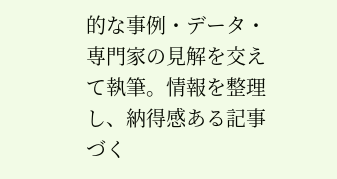的な事例・データ・専門家の見解を交えて執筆。情報を整理し、納得感ある記事づく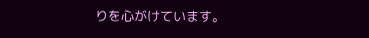りを心がけています。